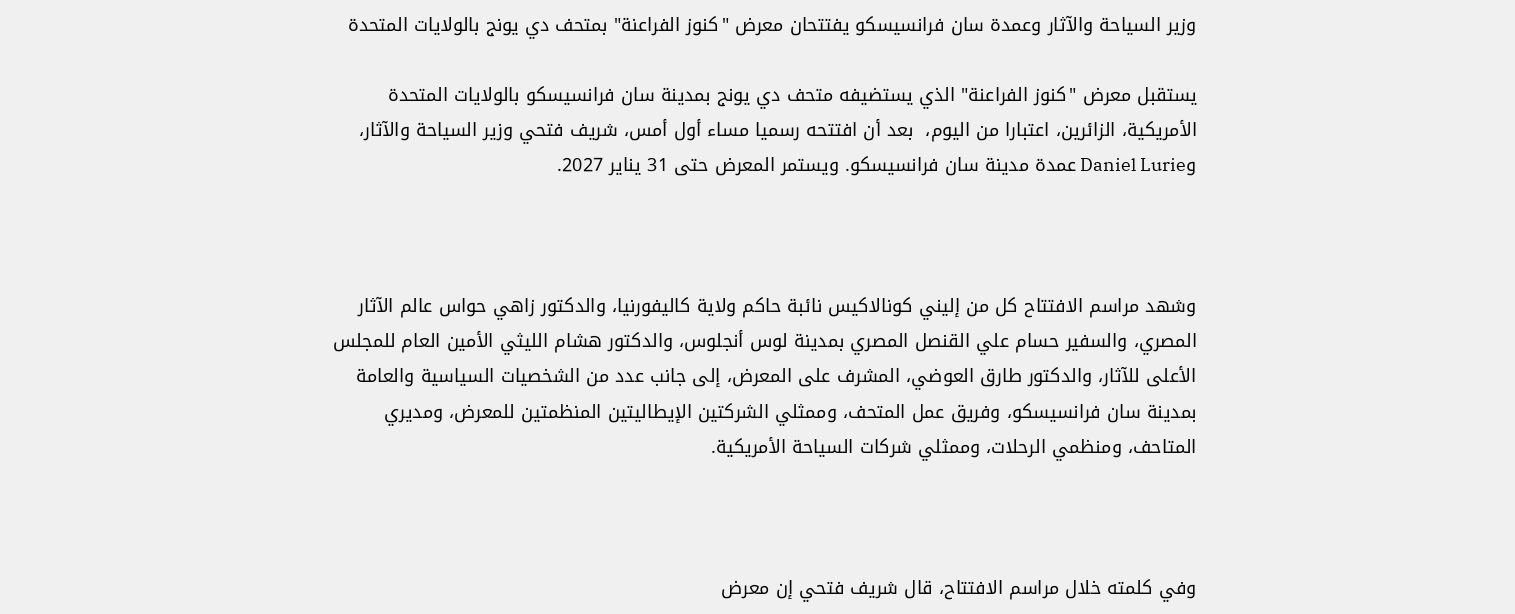وزير السياحة والآثار وعمدة سان فرانسيسكو يفتتحان معرض "كنوز الفراعنة" بمتحف دي يونج بالولايات المتحدة

يستقبل معرض "كنوز الفراعنة" الذي يستضيفه متحف دي يونج بمدينة سان فرانسيسكو بالولايات المتحدة الأمريكية، الزائرين، اعتبارا من اليوم،  بعد أن افتتحه رسميا مساء أول أمس، شريف فتحي وزير السياحة والآثار، وDaniel Lurie عمدة مدينة سان فرانسيسكو. ويستمر المعرض حتى 31 يناير 2027.



وشهد مراسم الافتتاح كل من إليني كونالاكيس نائبة حاكم ولاية كاليفورنيا، والدكتور زاهي حواس عالم الآثار المصري، والسفير حسام علي القنصل المصري بمدينة لوس أنجلوس، والدكتور هشام الليثي الأمين العام للمجلس الأعلى للآثار، والدكتور طارق العوضي، المشرف على المعرض، إلى جانب عدد من الشخصيات السياسية والعامة بمدينة سان فرانسيسكو، وفريق عمل المتحف، وممثلي الشركتين الإيطاليتين المنظمتين للمعرض، ومديري المتاحف، ومنظمي الرحلات، وممثلي شركات السياحة الأمريكية.



وفي كلمته خلال مراسم الافتتاح، قال شريف فتحي إن معرض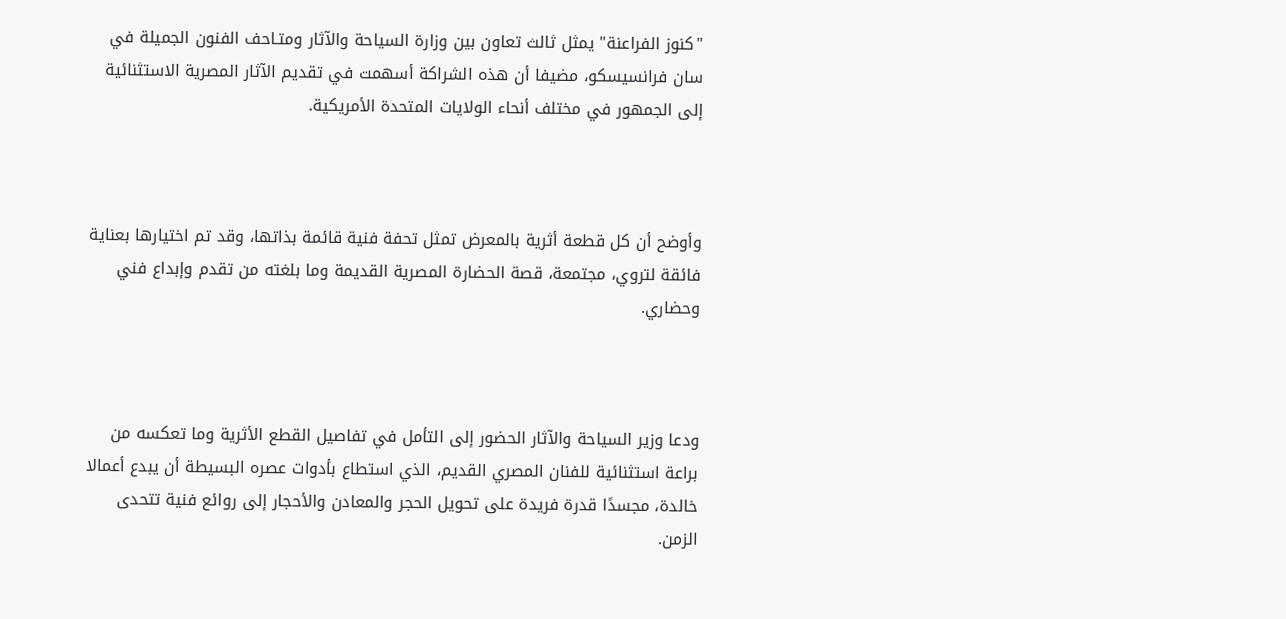"كنوز الفراعنة" يمثل ثالث تعاون بين وزارة السياحة والآثار ومتـاحف الفنون الجميلة في سان فرانسيسكو، مضيفا أن هذه الشراكة أسهمت في تقديم الآثار المصرية الاستثنائية إلى الجمهور في مختلف أنحاء الولايات المتحدة الأمريكية.



وأوضح أن كل قطعة أثرية بالمعرض تمثل تحفة فنية قائمة بذاتها، وقد تم اختيارها بعناية فائقة لتروي، مجتمعة، قصة الحضارة المصرية القديمة وما بلغته من تقدم وإبداع فني وحضاري.



ودعا وزير السياحة والآثار الحضور إلى التأمل في تفاصيل القطع الأثرية وما تعكسه من براعة استثنائية للفنان المصري القديم، الذي استطاع بأدوات عصره البسيطة أن يبدع أعمالا خالدة، مجسدًا قدرة فريدة على تحويل الحجر والمعادن والأحجار إلى روائع فنية تتحدى الزمن.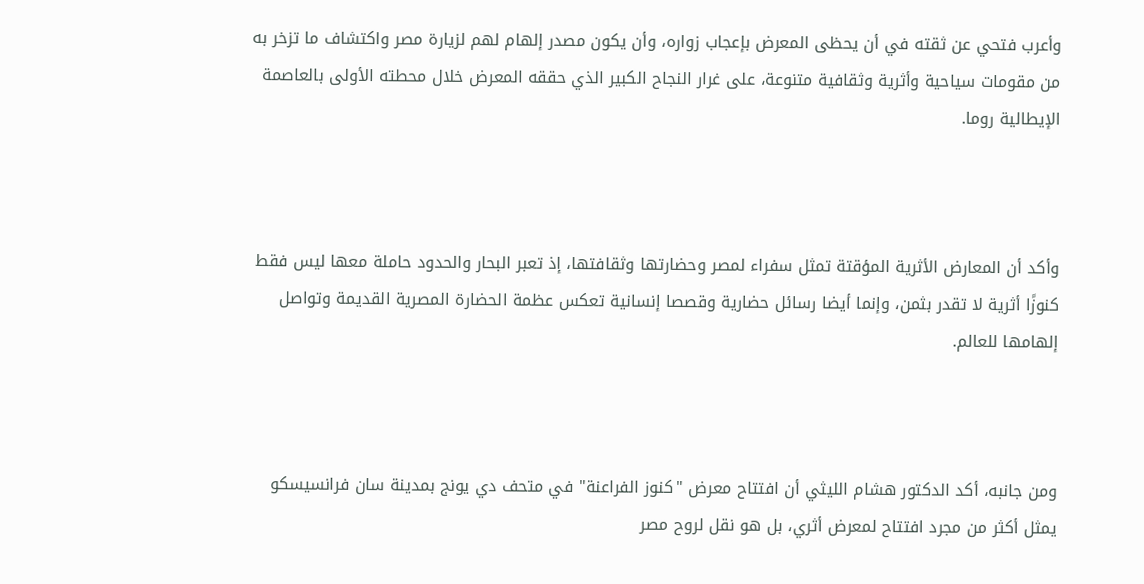وأعرب فتحي عن ثقته في أن يحظى المعرض بإعجاب زواره، وأن يكون مصدر إلهام لهم لزيارة مصر واكتشاف ما تزخر به من مقومات سياحية وأثرية وثقافية متنوعة، على غرار النجاح الكبير الذي حققه المعرض خلال محطته الأولى بالعاصمة الإيطالية روما.



وأكد أن المعارض الأثرية المؤقتة تمثل سفراء لمصر وحضارتها وثقافتها، إذ تعبر البحار والحدود حاملة معها ليس فقط كنوزًا أثرية لا تقدر بثمن، وإنما أيضا رسائل حضارية وقصصا إنسانية تعكس عظمة الحضارة المصرية القديمة وتواصل إلهامها للعالم.



ومن جانبه، أكد الدكتور هشام الليثي أن افتتاح معرض "كنوز الفراعنة" في متحف دي يونج بمدينة سان فرانسيسكو يمثل أكثر من مجرد افتتاح لمعرض أثري، بل هو نقل لروح مصر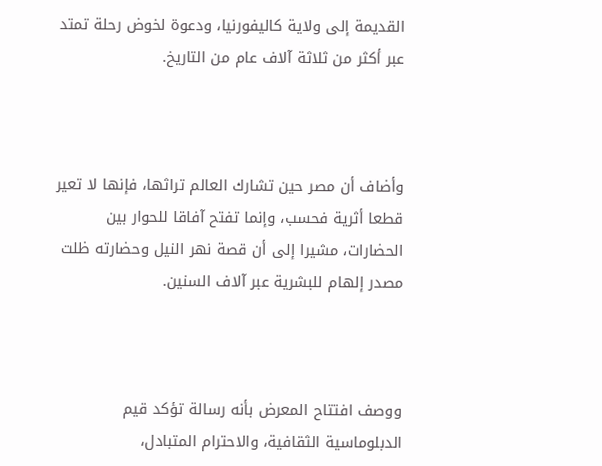القديمة إلى ولاية كاليفورنيا، ودعوة لخوض رحلة تمتد عبر أكثر من ثلاثة آلاف عام من التاريخ.



وأضاف أن مصر حين تشارك العالم تراثها، فإنها لا تعير قطعا أثرية فحسب، وإنما تفتح آفاقا للحوار بين الحضارات، مشيرا إلى أن قصة نهر النيل وحضارته ظلت مصدر إلهام للبشرية عبر آلاف السنين.



ووصف افتتاح المعرض بأنه رسالة تؤكد قيم الدبلوماسية الثقافية، والاحترام المتبادل،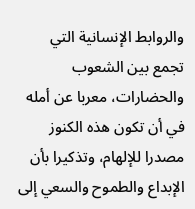والروابط الإنسانية التي تجمع بين الشعوب والحضارات، معربا عن أمله في أن تكون هذه الكنوز مصدرا للإلهام، وتذكيرا بأن الإبداع والطموح والسعي إلى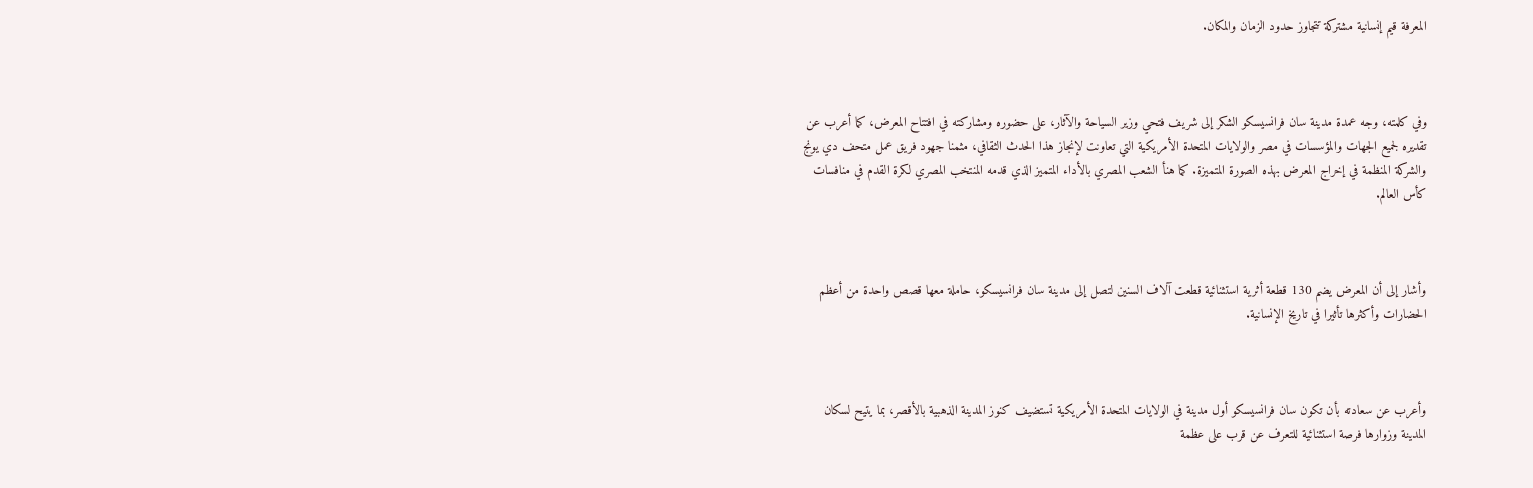المعرفة قيم إنسانية مشتركة تتجاوز حدود الزمان والمكان.



وفي كلمته، وجه عمدة مدينة سان فرانسيسكو الشكر إلى شريف فتحي وزير السياحة والآثار، على حضوره ومشاركته في افتتاح المعرض، كما أعرب عن تقديره لجميع الجهات والمؤسسات في مصر والولايات المتحدة الأمريكية التي تعاونت لإنجاز هذا الحدث الثقافي، مثمنا جهود فريق عمل متحف دي يونج والشركة المنظمة في إخراج المعرض بهذه الصورة المتميزة. كما هنأ الشعب المصري بالأداء المتميز الذي قدمه المنتخب المصري لكرة القدم في منافسات كأس العالم.



وأشار إلى أن المعرض يضم 130 قطعة أثرية استثنائية قطعت آلاف السنين لتصل إلى مدينة سان فرانسيسكو، حاملة معها قصص واحدة من أعظم الحضارات وأكثرها تأثيرا في تاريخ الإنسانية.



وأعرب عن سعادته بأن تكون سان فرانسيسكو أول مدينة في الولايات المتحدة الأمريكية تستضيف كنوز المدينة الذهبية بالأقصر، بما يتيح لسكان المدينة وزوارها فرصة استثنائية للتعرف عن قرب على عظمة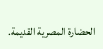الحضارة المصرية القديمة.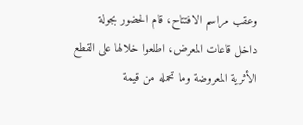وعقب مراسم الافتتاح، قام الحضور بجولة داخل قاعات المعرض، اطلعوا خلالها على القطع الأثرية المعروضة وما تحمله من قيمة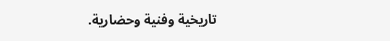تاريخية وفنية وحضارية.